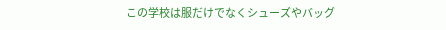この学校は服だけでなくシューズやバッグ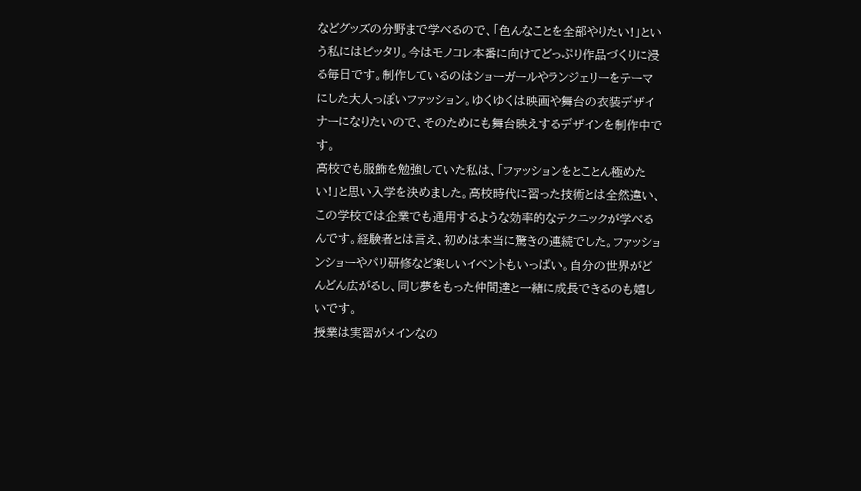などグッズの分野まで学べるので、「色んなことを全部やりたい!」という私にはピッタリ。今はモノコレ本番に向けてどっぷり作品づくりに浸る毎日です。制作しているのはショーガールやランジェリーをテーマにした大人っぽいファッション。ゆくゆくは映画や舞台の衣装デザイナーになりたいので、そのためにも舞台映えするデザインを制作中です。
高校でも服飾を勉強していた私は、「ファッションをとことん極めたい!」と思い入学を決めました。高校時代に習った技術とは全然違い、この学校では企業でも通用するような効率的なテクニックが学べるんです。経験者とは言え、初めは本当に驚きの連続でした。ファッションショーやパリ研修など楽しいイベントもいっぱい。自分の世界がどんどん広がるし、同じ夢をもった仲間達と一緒に成長できるのも嬉しいです。
授業は実習がメインなの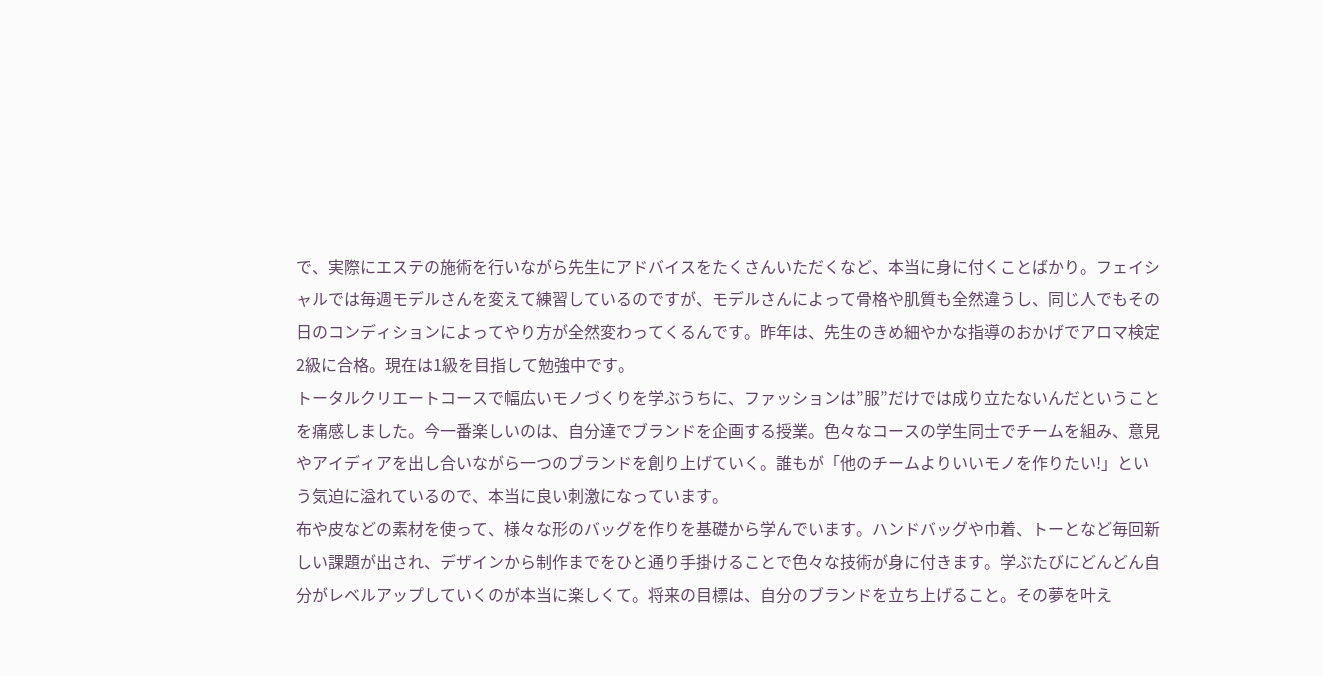で、実際にエステの施術を行いながら先生にアドバイスをたくさんいただくなど、本当に身に付くことばかり。フェイシャルでは毎週モデルさんを変えて練習しているのですが、モデルさんによって骨格や肌質も全然違うし、同じ人でもその日のコンディションによってやり方が全然変わってくるんです。昨年は、先生のきめ細やかな指導のおかげでアロマ検定2級に合格。現在は1級を目指して勉強中です。
トータルクリエートコースで幅広いモノづくりを学ぶうちに、ファッションは”服”だけでは成り立たないんだということを痛感しました。今一番楽しいのは、自分達でブランドを企画する授業。色々なコースの学生同士でチームを組み、意見やアイディアを出し合いながら一つのブランドを創り上げていく。誰もが「他のチームよりいいモノを作りたい!」という気迫に溢れているので、本当に良い刺激になっています。
布や皮などの素材を使って、様々な形のバッグを作りを基礎から学んでいます。ハンドバッグや巾着、トーとなど毎回新しい課題が出され、デザインから制作までをひと通り手掛けることで色々な技術が身に付きます。学ぶたびにどんどん自分がレベルアップしていくのが本当に楽しくて。将来の目標は、自分のブランドを立ち上げること。その夢を叶え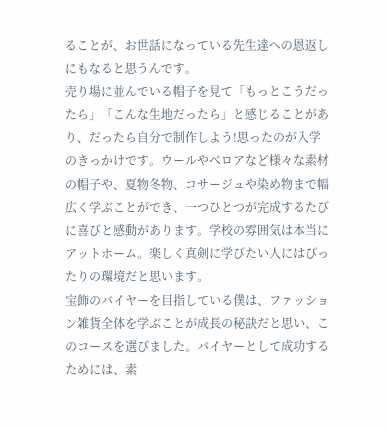ることが、お世話になっている先生達への恩返しにもなると思うんです。
売り場に並んでいる帽子を見て「もっとこうだったら」「こんな生地だったら」と感じることがあり、だったら自分で制作しよう!思ったのが入学のきっかけです。ウールやベロアなど様々な素材の帽子や、夏物冬物、コサージュや染め物まで幅広く学ぶことができ、一つひとつが完成するたびに喜びと感動があります。学校の雰囲気は本当にアットホーム。楽しく真剣に学びたい人にはぴったりの環境だと思います。
宝飾のバイヤーを目指している僕は、ファッション雑貨全体を学ぶことが成長の秘訣だと思い、このコースを選びました。バイヤーとして成功するためには、素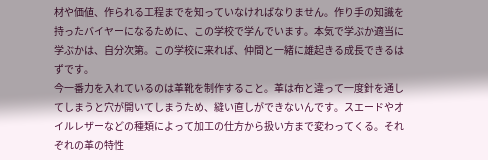材や価値、作られる工程までを知っていなければなりません。作り手の知識を持ったバイヤーになるために、この学校で学んでいます。本気で学ぶか適当に学ぶかは、自分次第。この学校に来れば、仲間と一緒に雄起きる成長できるはずです。
今一番力を入れているのは革靴を制作すること。革は布と違って一度針を通してしまうと穴が開いてしまうため、縫い直しができないんです。スエードやオイルレザーなどの種類によって加工の仕方から扱い方まで変わってくる。それぞれの革の特性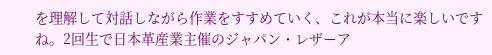を理解して対話しながら作業をすすめていく、これが本当に楽しいですね。2回生で日本革産業主催のジャパン・レザーア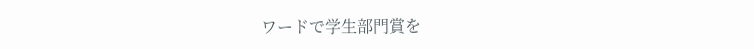ワードで学生部門賞を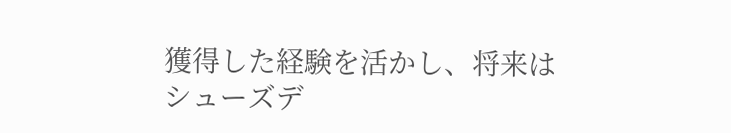獲得した経験を活かし、将来はシューズデ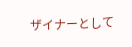ザイナーとして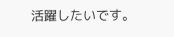活躍したいです。